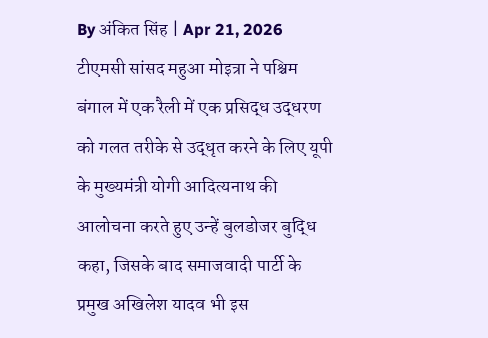By अंकित सिंह | Apr 21, 2026
टीएमसी सांसद महुआ मोइत्रा ने पश्चिम बंगाल में एक रैली में एक प्रसिद्ध उद्धरण को गलत तरीके से उद्धृत करने के लिए यूपी के मुख्यमंत्री योगी आदित्यनाथ की आलोचना करते हुए उन्हें बुलडोजर बुद्धि कहा, जिसके बाद समाजवादी पार्टी के प्रमुख अखिलेश यादव भी इस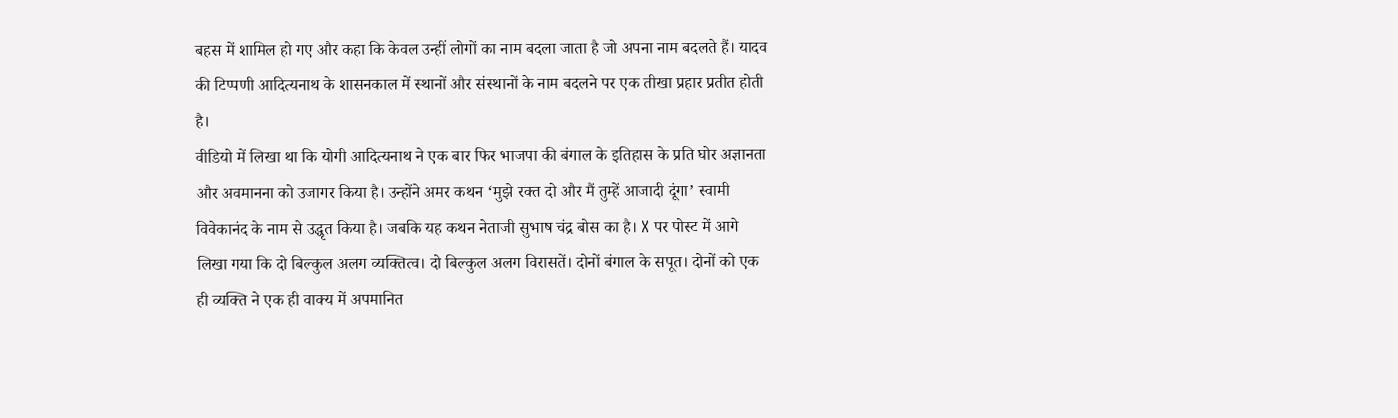बहस में शामिल हो गए और कहा कि केवल उन्हीं लोगों का नाम बदला जाता है जो अपना नाम बदलते हैं। यादव की टिप्पणी आदित्यनाथ के शासनकाल में स्थानों और संस्थानों के नाम बदलने पर एक तीखा प्रहार प्रतीत होती है।
वीडियो में लिखा था कि योगी आदित्यनाथ ने एक बार फिर भाजपा की बंगाल के इतिहास के प्रति घोर अज्ञानता और अवमानना को उजागर किया है। उन्होंने अमर कथन ‘मुझे रक्त दो और मैं तुम्हें आजादी दूंगा’ स्वामी विवेकानंद के नाम से उद्धृत किया है। जबकि यह कथन नेताजी सुभाष चंद्र बोस का है। X पर पोस्ट में आगे लिखा गया कि दो बिल्कुल अलग व्यक्तित्व। दो बिल्कुल अलग विरासतें। दोनों बंगाल के सपूत। दोनों को एक ही व्यक्ति ने एक ही वाक्य में अपमानित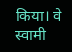किया। वे स्वामी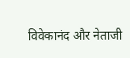विवेकानंद और नेताजी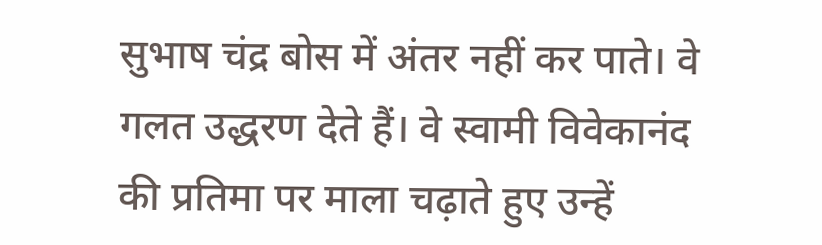सुभाष चंद्र बोस में अंतर नहीं कर पाते। वे गलत उद्धरण देते हैं। वे स्वामी विवेकानंद की प्रतिमा पर माला चढ़ाते हुए उन्हें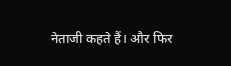नेताजी कहते हैं। और फिर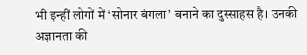भी इन्हीं लोगों में ‘सोनार बंगला’ बनाने का दुस्साहस है। उनकी अज्ञानता की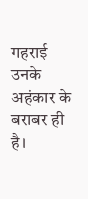गहराई उनके अहंकार के बराबर ही है।